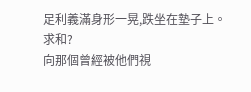足利義滿身形一晃,跌坐在墊子上。
求和?
向那個曾經被他們視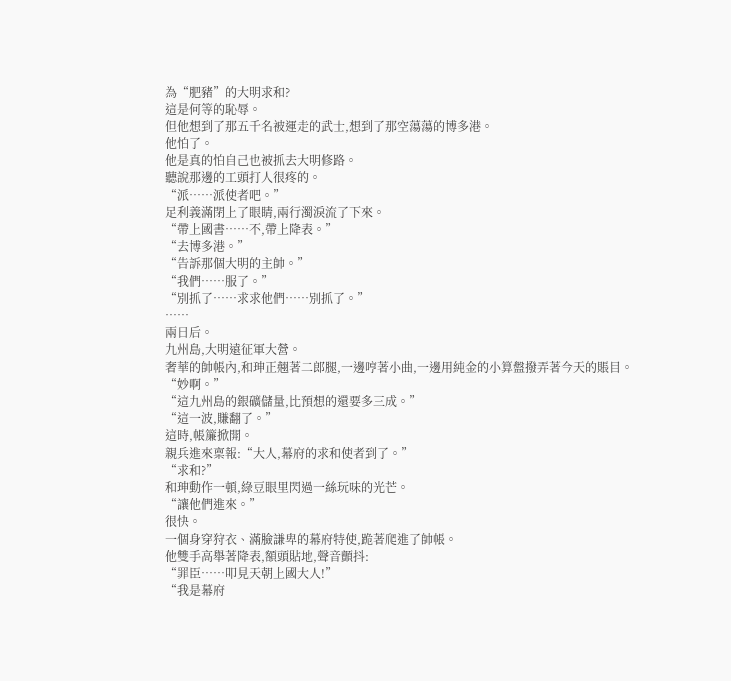為“肥豬”的大明求和?
這是何等的恥辱。
但他想到了那五千名被運走的武士,想到了那空蕩蕩的博多港。
他怕了。
他是真的怕自己也被抓去大明修路。
聽說那邊的工頭打人很疼的。
“派……派使者吧。”
足利義滿閉上了眼睛,兩行濁淚流了下來。
“帶上國書……不,帶上降表。”
“去博多港。”
“告訴那個大明的主帥。”
“我們……服了。”
“別抓了……求求他們……別抓了。”
……
兩日后。
九州島,大明遠征軍大營。
奢華的帥帳內,和珅正翹著二郎腿,一邊哼著小曲,一邊用純金的小算盤撥弄著今天的賬目。
“妙啊。”
“這九州島的銀礦儲量,比預想的還要多三成。”
“這一波,賺翻了。”
這時,帳簾掀開。
親兵進來稟報:“大人,幕府的求和使者到了。”
“求和?”
和珅動作一頓,綠豆眼里閃過一絲玩味的光芒。
“讓他們進來。”
很快。
一個身穿狩衣、滿臉謙卑的幕府特使,跪著爬進了帥帳。
他雙手高舉著降表,額頭貼地,聲音顫抖:
“罪臣……叩見天朝上國大人!”
“我是幕府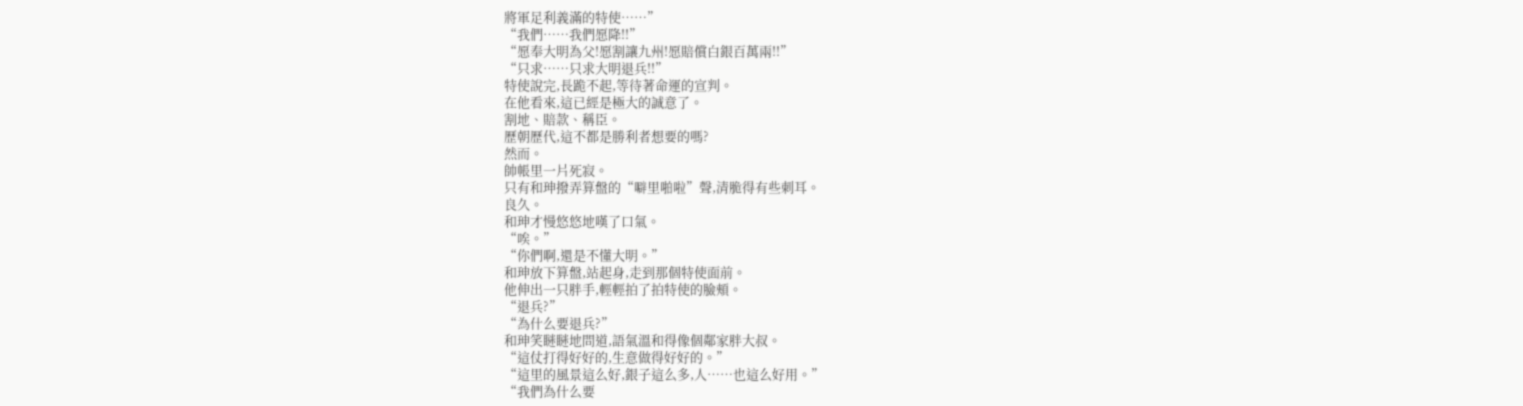將軍足利義滿的特使……”
“我們……我們愿降!!”
“愿奉大明為父!愿割讓九州!愿賠償白銀百萬兩!!”
“只求……只求大明退兵!!”
特使說完,長跪不起,等待著命運的宣判。
在他看來,這已經是極大的誠意了。
割地、賠款、稱臣。
歷朝歷代,這不都是勝利者想要的嗎?
然而。
帥帳里一片死寂。
只有和珅撥弄算盤的“噼里啪啦”聲,清脆得有些刺耳。
良久。
和珅才慢悠悠地嘆了口氣。
“唉。”
“你們啊,還是不懂大明。”
和珅放下算盤,站起身,走到那個特使面前。
他伸出一只胖手,輕輕拍了拍特使的臉頰。
“退兵?”
“為什么要退兵?”
和珅笑瞇瞇地問道,語氣溫和得像個鄰家胖大叔。
“這仗打得好好的,生意做得好好的。”
“這里的風景這么好,銀子這么多,人……也這么好用。”
“我們為什么要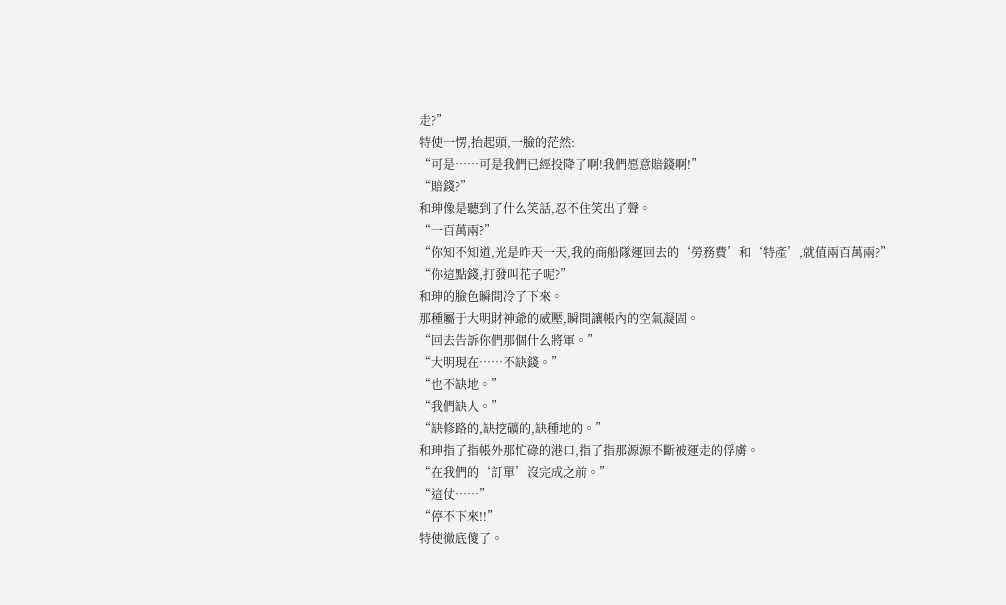走?”
特使一愣,抬起頭,一臉的茫然:
“可是……可是我們已經投降了啊!我們愿意賠錢啊!”
“賠錢?”
和珅像是聽到了什么笑話,忍不住笑出了聲。
“一百萬兩?”
“你知不知道,光是昨天一天,我的商船隊運回去的‘勞務費’和‘特產’,就值兩百萬兩?”
“你這點錢,打發叫花子呢?”
和珅的臉色瞬間冷了下來。
那種屬于大明財神爺的威壓,瞬間讓帳內的空氣凝固。
“回去告訴你們那個什么將軍。”
“大明現在……不缺錢。”
“也不缺地。”
“我們缺人。”
“缺修路的,缺挖礦的,缺種地的。”
和珅指了指帳外那忙碌的港口,指了指那源源不斷被運走的俘虜。
“在我們的‘訂單’沒完成之前。”
“這仗……”
“停不下來!!”
特使徹底傻了。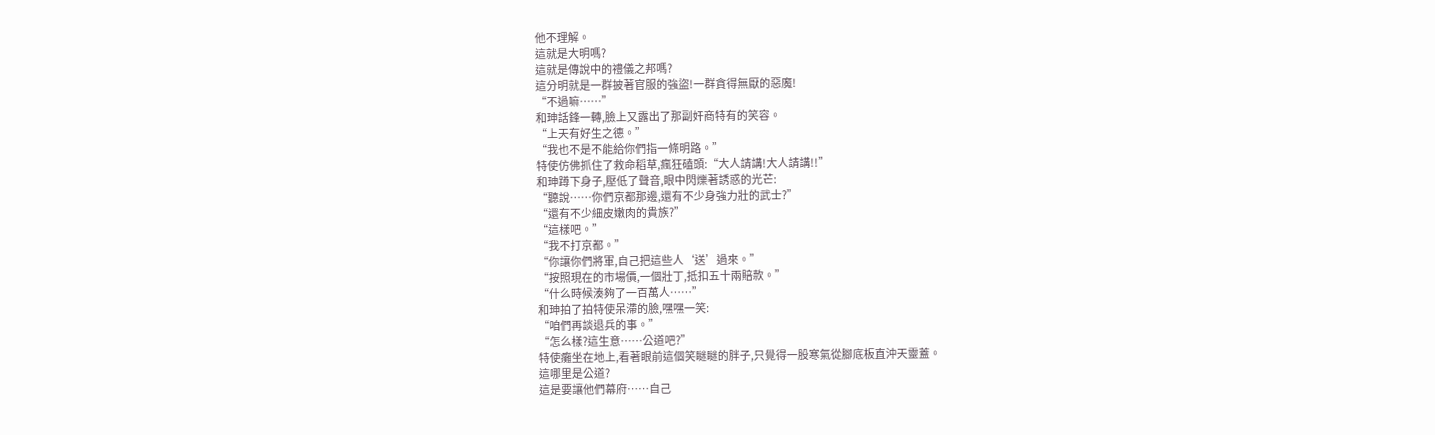他不理解。
這就是大明嗎?
這就是傳說中的禮儀之邦嗎?
這分明就是一群披著官服的強盜!一群貪得無厭的惡魔!
“不過嘛……”
和珅話鋒一轉,臉上又露出了那副奸商特有的笑容。
“上天有好生之德。”
“我也不是不能給你們指一條明路。”
特使仿佛抓住了救命稻草,瘋狂磕頭:“大人請講!大人請講!!”
和珅蹲下身子,壓低了聲音,眼中閃爍著誘惑的光芒:
“聽說……你們京都那邊,還有不少身強力壯的武士?”
“還有不少細皮嫩肉的貴族?”
“這樣吧。”
“我不打京都。”
“你讓你們將軍,自己把這些人‘送’過來。”
“按照現在的市場價,一個壯丁,抵扣五十兩賠款。”
“什么時候湊夠了一百萬人……”
和珅拍了拍特使呆滯的臉,嘿嘿一笑:
“咱們再談退兵的事。”
“怎么樣?這生意……公道吧?”
特使癱坐在地上,看著眼前這個笑瞇瞇的胖子,只覺得一股寒氣從腳底板直沖天靈蓋。
這哪里是公道?
這是要讓他們幕府……自己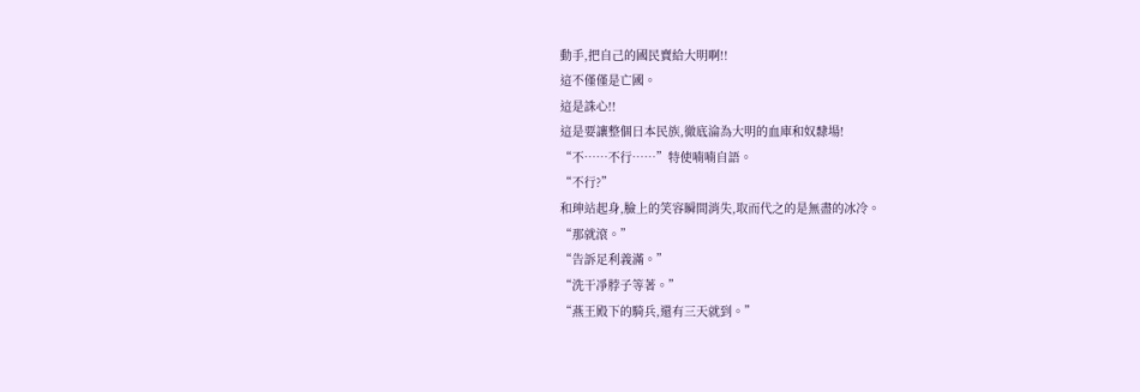動手,把自己的國民賣給大明啊!!
這不僅僅是亡國。
這是誅心!!
這是要讓整個日本民族,徹底淪為大明的血庫和奴隸場!
“不……不行……”特使喃喃自語。
“不行?”
和珅站起身,臉上的笑容瞬間消失,取而代之的是無盡的冰冷。
“那就滾。”
“告訴足利義滿。”
“洗干凈脖子等著。”
“燕王殿下的騎兵,還有三天就到。”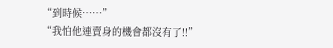“到時候……”
“我怕他連賣身的機會都沒有了!!”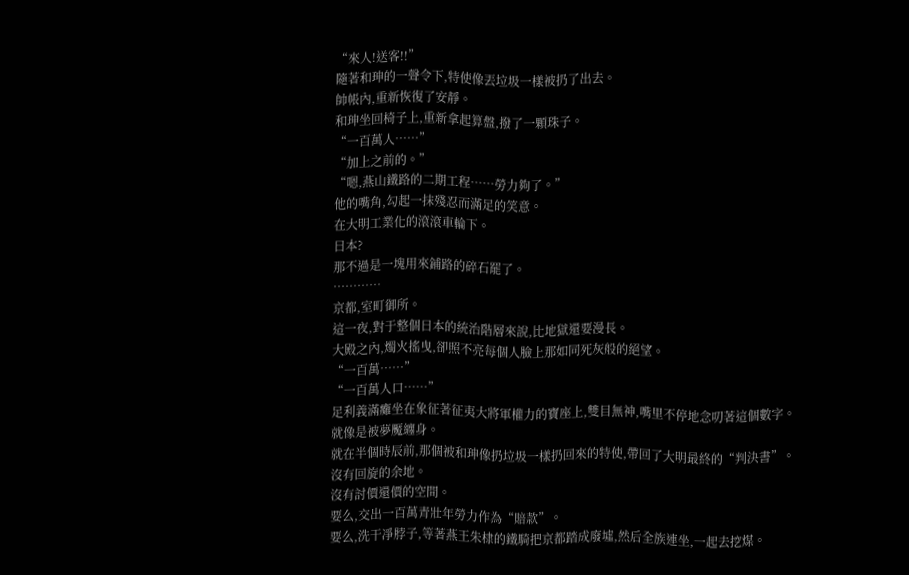“來人!送客!!”
隨著和珅的一聲令下,特使像丟垃圾一樣被扔了出去。
帥帳內,重新恢復了安靜。
和珅坐回椅子上,重新拿起算盤,撥了一顆珠子。
“一百萬人……”
“加上之前的。”
“嗯,燕山鐵路的二期工程……勞力夠了。”
他的嘴角,勾起一抹殘忍而滿足的笑意。
在大明工業化的滾滾車輪下。
日本?
那不過是一塊用來鋪路的碎石罷了。
…………
京都,室町御所。
這一夜,對于整個日本的統治階層來說,比地獄還要漫長。
大殿之內,燭火搖曳,卻照不亮每個人臉上那如同死灰般的絕望。
“一百萬……”
“一百萬人口……”
足利義滿癱坐在象征著征夷大將軍權力的寶座上,雙目無神,嘴里不停地念叨著這個數字。
就像是被夢魘纏身。
就在半個時辰前,那個被和珅像扔垃圾一樣扔回來的特使,帶回了大明最終的“判決書”。
沒有回旋的余地。
沒有討價還價的空間。
要么,交出一百萬青壯年勞力作為“賠款”。
要么,洗干凈脖子,等著燕王朱棣的鐵騎把京都踏成廢墟,然后全族連坐,一起去挖煤。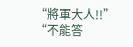“將軍大人!!”
“不能答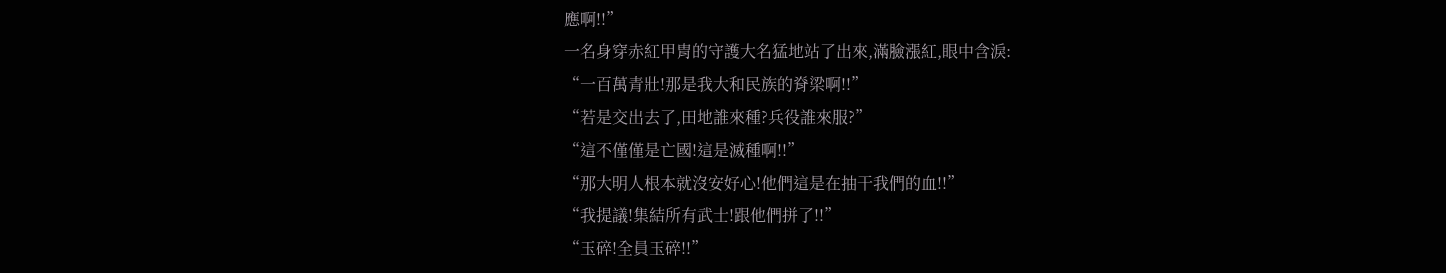應啊!!”
一名身穿赤紅甲胄的守護大名猛地站了出來,滿臉漲紅,眼中含淚:
“一百萬青壯!那是我大和民族的脊梁啊!!”
“若是交出去了,田地誰來種?兵役誰來服?”
“這不僅僅是亡國!這是滅種啊!!”
“那大明人根本就沒安好心!他們這是在抽干我們的血!!”
“我提議!集結所有武士!跟他們拼了!!”
“玉碎!全員玉碎!!”